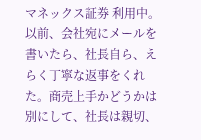マネックス証券 利用中。以前、会社宛にメールを書いたら、社長自ら、えらく丁寧な返事をくれた。商売上手かどうかは別にして、社長は親切、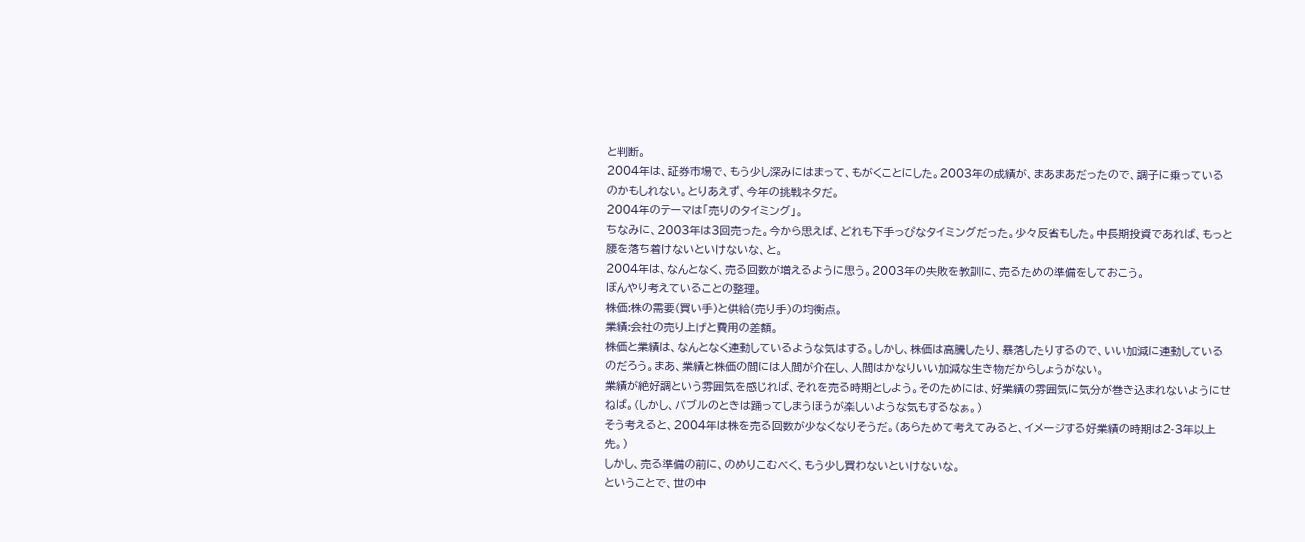と判断。
2004年は、証券市場で、もう少し深みにはまって、もがくことにした。2003年の成績が、まあまあだったので、調子に乗っているのかもしれない。とりあえず、今年の挑戦ネタだ。
2004年のテーマは「売りのタイミング」。
ちなみに、2003年は3回売った。今から思えば、どれも下手っぴなタイミングだった。少々反省もした。中長期投資であれば、もっと腰を落ち着けないといけないな、と。
2004年は、なんとなく、売る回数が増えるように思う。2003年の失敗を教訓に、売るための準備をしておこう。
ぼんやり考えていることの整理。
株価:株の需要(買い手)と供給(売り手)の均衡点。
業績:会社の売り上げと費用の差額。
株価と業績は、なんとなく連動しているような気はする。しかし、株価は高騰したり、暴落したりするので、いい加減に連動しているのだろう。まあ、業績と株価の間には人間が介在し、人間はかなりいい加減な生き物だからしょうがない。
業績が絶好調という雰囲気を感じれば、それを売る時期としよう。そのためには、好業績の雰囲気に気分が巻き込まれないようにせねば。(しかし、バブルのときは踊ってしまうほうが楽しいような気もするなぁ。)
そう考えると、2004年は株を売る回数が少なくなりそうだ。(あらためて考えてみると、イメージする好業績の時期は2-3年以上先。)
しかし、売る準備の前に、のめりこむべく、もう少し買わないといけないな。
ということで、世の中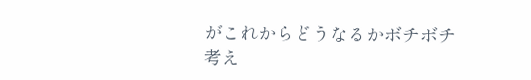がこれからどうなるかボチボチ考え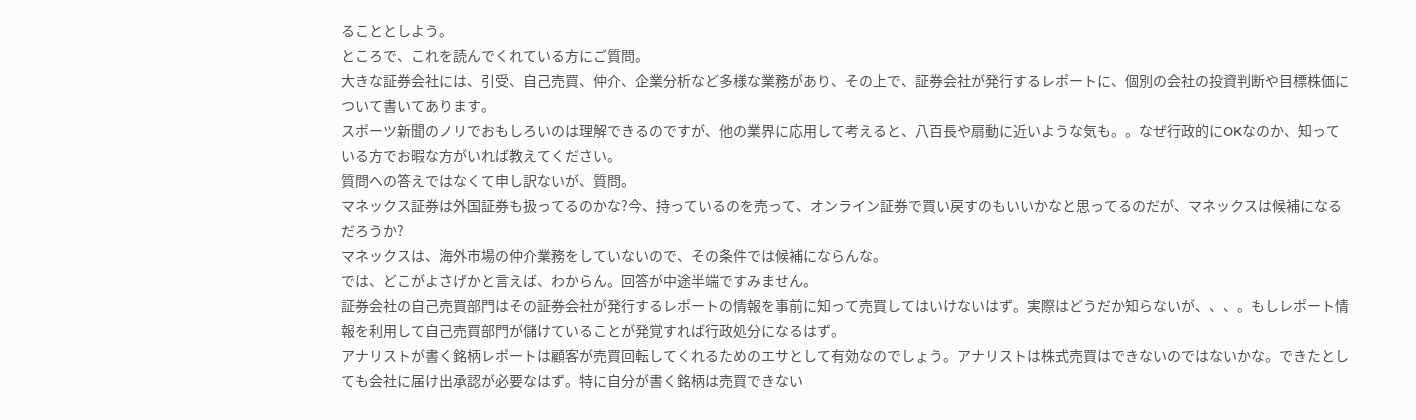ることとしよう。
ところで、これを読んでくれている方にご質問。
大きな証券会社には、引受、自己売買、仲介、企業分析など多様な業務があり、その上で、証券会社が発行するレポートに、個別の会社の投資判断や目標株価について書いてあります。
スポーツ新聞のノリでおもしろいのは理解できるのですが、他の業界に応用して考えると、八百長や扇動に近いような気も。。なぜ行政的にOKなのか、知っている方でお暇な方がいれば教えてください。
質問への答えではなくて申し訳ないが、質問。
マネックス証券は外国証券も扱ってるのかな?今、持っているのを売って、オンライン証券で買い戻すのもいいかなと思ってるのだが、マネックスは候補になるだろうか?
マネックスは、海外市場の仲介業務をしていないので、その条件では候補にならんな。
では、どこがよさげかと言えば、わからん。回答が中途半端ですみません。
証券会社の自己売買部門はその証券会社が発行するレポートの情報を事前に知って売買してはいけないはず。実際はどうだか知らないが、、、。もしレポート情報を利用して自己売買部門が儲けていることが発覚すれば行政処分になるはず。
アナリストが書く銘柄レポートは顧客が売買回転してくれるためのエサとして有効なのでしょう。アナリストは株式売買はできないのではないかな。できたとしても会社に届け出承認が必要なはず。特に自分が書く銘柄は売買できない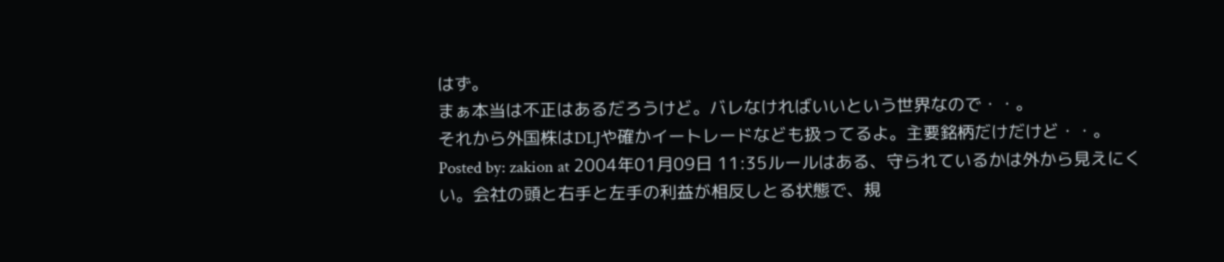はず。
まぁ本当は不正はあるだろうけど。バレなければいいという世界なので・・。
それから外国株はDLJや確かイートレードなども扱ってるよ。主要銘柄だけだけど・・。
Posted by: zakion at 2004年01月09日 11:35ルールはある、守られているかは外から見えにくい。会社の頭と右手と左手の利益が相反しとる状態で、規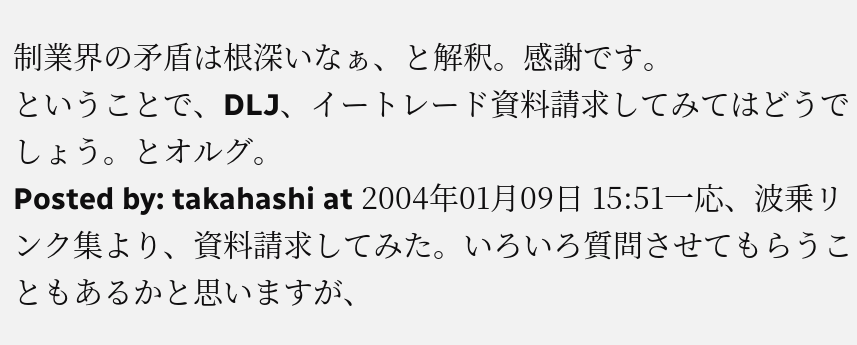制業界の矛盾は根深いなぁ、と解釈。感謝です。
ということで、DLJ、イートレード資料請求してみてはどうでしょう。とオルグ。
Posted by: takahashi at 2004年01月09日 15:51一応、波乗リンク集より、資料請求してみた。いろいろ質問させてもらうこともあるかと思いますが、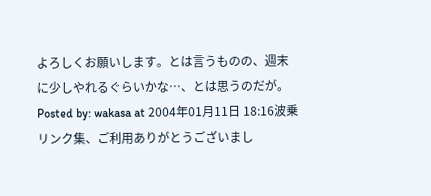よろしくお願いします。とは言うものの、週末に少しやれるぐらいかな…、とは思うのだが。
Posted by: wakasa at 2004年01月11日 18:16波乗リンク集、ご利用ありがとうございまし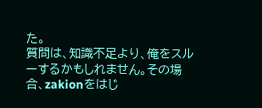た。
質問は、知識不足より、俺をスルーするかもしれません。その場合、zakionをはじ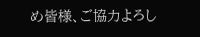め皆様、ご協力よろし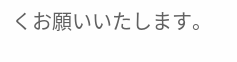くお願いいたします。